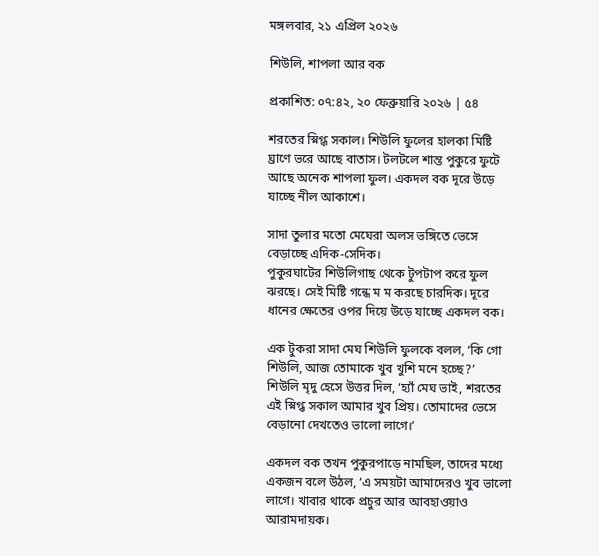মঙ্গলবার, ২১ এপ্রিল ২০২৬

শিউলি, শাপলা আর বক

প্রকাশিত: ০৭:৪২, ২০ ফেব্রুয়ারি ২০২৬ | ৫৪

শরতের স্নিগ্ধ সকাল। শিউলি ফুলের হালকা মিষ্টি ঘ্রাণে ভরে আছে বাতাস। টলটলে শান্ত পুকুরে ফুটে আছে অনেক শাপলা ফুল। একদল বক দূরে উড়ে যাচ্ছে নীল আকাশে।

সাদা তুলার মতো মেঘেরা অলস ভঙ্গিতে ভেসে বেড়াচ্ছে এদিক-সেদিক।
পুকুরঘাটের শিউলিগাছ থেকে টুপটাপ করে ফুল ঝরছে। সেই মিষ্টি গন্ধে ম ম করছে চারদিক। দূরে ধানের ক্ষেতের ওপর দিয়ে উড়ে যাচ্ছে একদল বক।

এক টুকরা সাদা মেঘ শিউলি ফুলকে বলল, ‘কি গো শিউলি, আজ তোমাকে খুব খুশি মনে হচ্ছে?’
শিউলি মৃদু হেসে উত্তর দিল, ‘হ্যাঁ মেঘ ভাই, শরতের এই স্নিগ্ধ সকাল আমার খুব প্রিয়। তোমাদের ভেসে বেড়ানো দেখতেও ভালো লাগে।’

একদল বক তখন পুকুরপাড়ে নামছিল, তাদের মধ্যে একজন বলে উঠল, ‘এ সময়টা আমাদেরও খুব ভালো লাগে। খাবার থাকে প্রচুর আর আবহাওয়াও আরামদায়ক।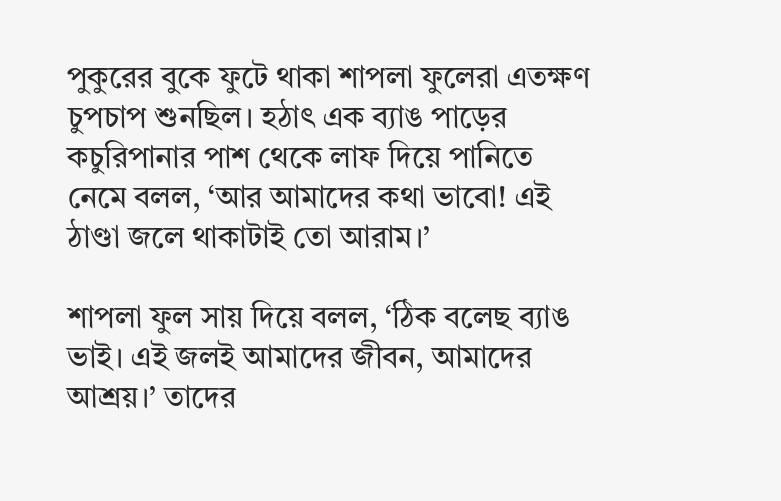পুকুরের বুকে ফুটে থাকা শাপলা ফুলেরা এতক্ষণ চুপচাপ শুনছিল। হঠাৎ এক ব্যাঙ পাড়ের কচুরিপানার পাশ থেকে লাফ দিয়ে পানিতে নেমে বলল, ‘আর আমাদের কথা ভাবো! এই ঠাণ্ডা জলে থাকাটাই তো আরাম।’

শাপলা ফুল সায় দিয়ে বলল, ‘ঠিক বলেছ ব্যাঙ ভাই। এই জলই আমাদের জীবন, আমাদের আশ্রয়।’ তাদের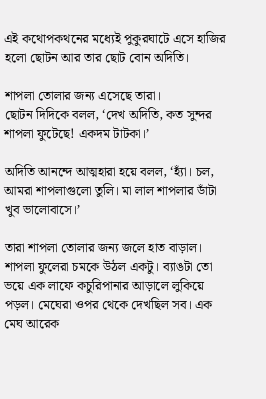এই কথোপকথনের মধ্যেই পুকুরঘাটে এসে হাজির হলো ছোটন আর তার ছোট বোন অদিতি।

শাপলা তোলার জন্য এসেছে তারা।
ছোটন দিদিকে বলল, ‘দেখ অদিতি, কত সুন্দর শাপলা ফুটেছে! একদম টাটকা।’

অদিতি আনন্দে আত্মহারা হয়ে বলল, ‘হ্যাঁ। চল, আমরা শাপলাগুলো তুলি। মা লাল শাপলার ডাঁটা খুব ভালোবাসে।’

তারা শাপলা তোলার জন্য জলে হাত বাড়াল। শাপলা ফুলেরা চমকে উঠল একটু। ব্যাঙটা তো ভয়ে এক লাফে কচুরিপানার আড়ালে লুকিয়ে পড়ল। মেঘেরা ওপর থেকে দেখছিল সব। এক মেঘ আরেক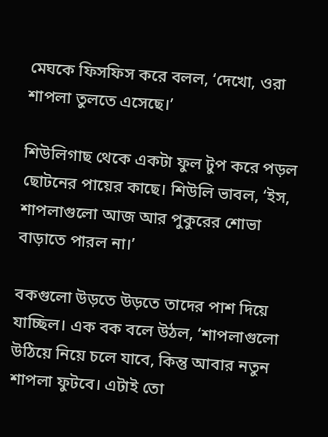মেঘকে ফিসফিস করে বলল, ‘দেখো, ওরা শাপলা তুলতে এসেছে।’

শিউলিগাছ থেকে একটা ফুল টুপ করে পড়ল ছোটনের পায়ের কাছে। শিউলি ভাবল, ‘ইস, শাপলাগুলো আজ আর পুকুরের শোভা বাড়াতে পারল না।’

বকগুলো উড়তে উড়তে তাদের পাশ দিয়ে যাচ্ছিল। এক বক বলে উঠল, ‘শাপলাগুলো উঠিয়ে নিয়ে চলে যাবে, কিন্তু আবার নতুন শাপলা ফুটবে। এটাই তো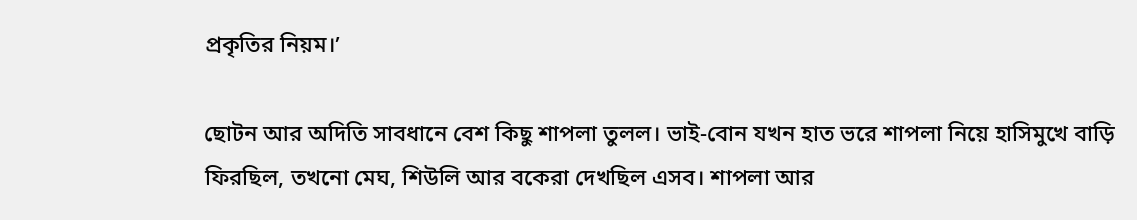প্রকৃতির নিয়ম।’

ছোটন আর অদিতি সাবধানে বেশ কিছু শাপলা তুলল। ভাই-বোন যখন হাত ভরে শাপলা নিয়ে হাসিমুখে বাড়ি ফিরছিল, তখনো মেঘ, শিউলি আর বকেরা দেখছিল এসব। শাপলা আর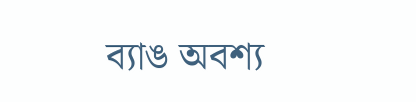ব্যাঙ অবশ্য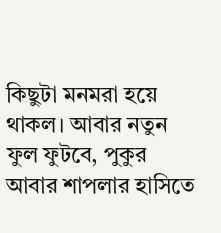কিছুটা মনমরা হয়ে থাকল। আবার নতুন ফুল ফুটবে, পুকুর আবার শাপলার হাসিতে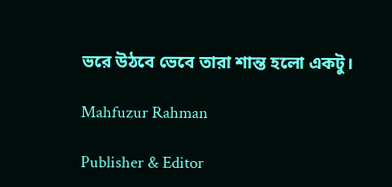ভরে উঠবে ভেবে তারা শান্ত হলো একটু।

Mahfuzur Rahman

Publisher & Editor